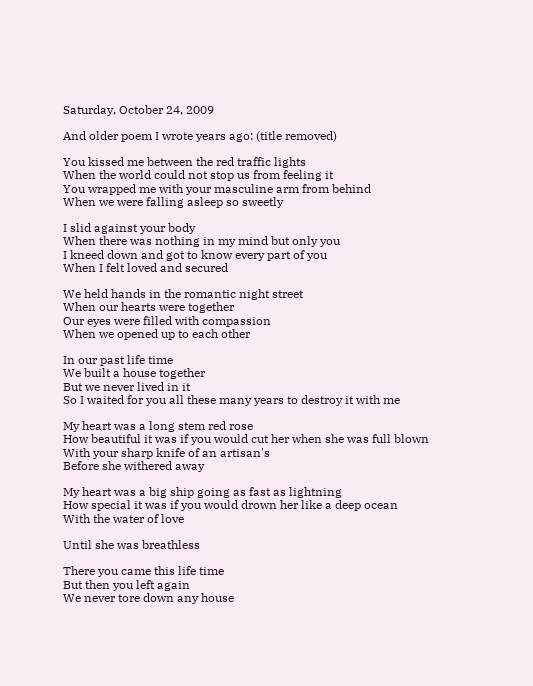Saturday, October 24, 2009

And older poem I wrote years ago: (title removed)

You kissed me between the red traffic lights
When the world could not stop us from feeling it
You wrapped me with your masculine arm from behind
When we were falling asleep so sweetly

I slid against your body
When there was nothing in my mind but only you
I kneed down and got to know every part of you
When I felt loved and secured

We held hands in the romantic night street
When our hearts were together
Our eyes were filled with compassion
When we opened up to each other

In our past life time
We built a house together
But we never lived in it
So I waited for you all these many years to destroy it with me

My heart was a long stem red rose
How beautiful it was if you would cut her when she was full blown
With your sharp knife of an artisan's
Before she withered away

My heart was a big ship going as fast as lightning
How special it was if you would drown her like a deep ocean
With the water of love

Until she was breathless

There you came this life time
But then you left again
We never tore down any house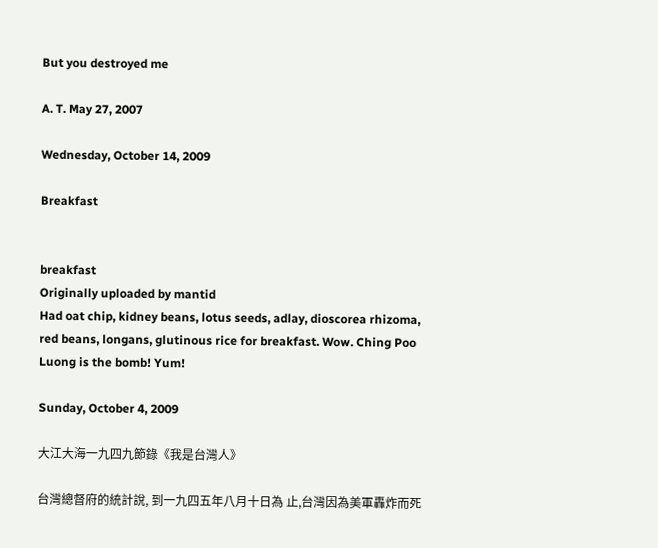But you destroyed me

A. T. May 27, 2007

Wednesday, October 14, 2009

Breakfast


breakfast
Originally uploaded by mantid
Had oat chip, kidney beans, lotus seeds, adlay, dioscorea rhizoma, red beans, longans, glutinous rice for breakfast. Wow. Ching Poo Luong is the bomb! Yum!

Sunday, October 4, 2009

大江大海一九四九節錄《我是台灣人》

台灣總督府的統計說, 到一九四五年八月十日為 止,台灣因為美軍轟炸而死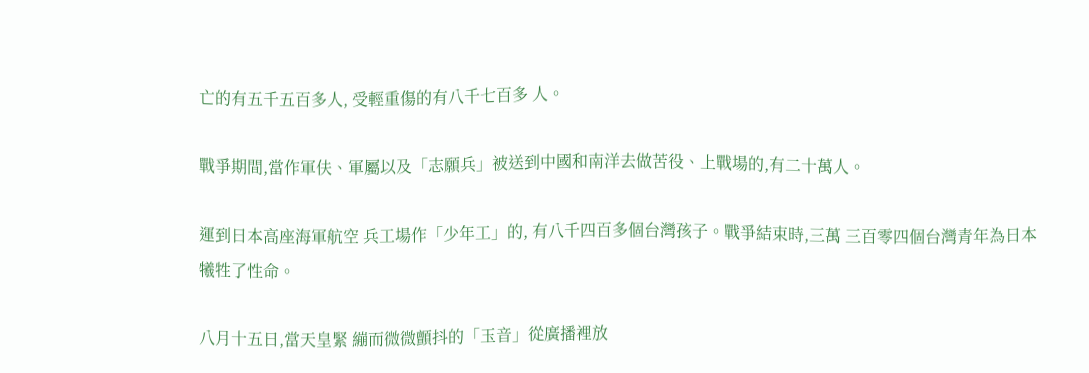亡的有五千五百多人, 受輕重傷的有八千七百多 人。

戰爭期間,當作軍伕、軍屬以及「志願兵」被送到中國和南洋去做苦役、上戰場的,有二十萬人。

運到日本高座海軍航空 兵工場作「少年工」的, 有八千四百多個台灣孩子。戰爭結束時,三萬 三百零四個台灣青年為日本犧牲了性命。

八月十五日,當天皇緊 繃而微微顫抖的「玉音」從廣播裡放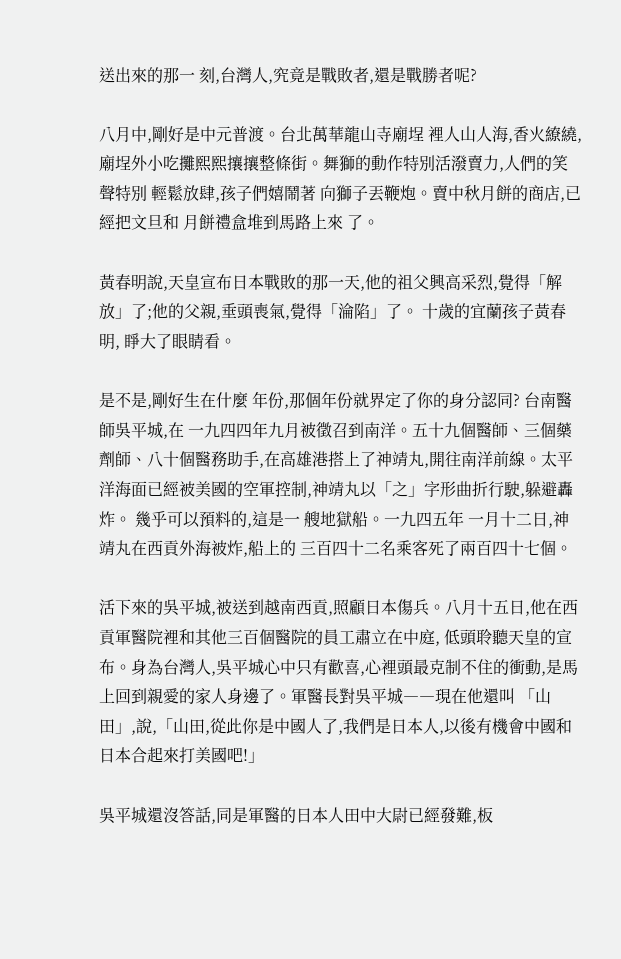送出來的那一 刻,台灣人,究竟是戰敗者,還是戰勝者呢?

八月中,剛好是中元普渡。台北萬華龍山寺廟埕 裡人山人海,香火繚繞, 廟埕外小吃攤熙熙攘攘整條街。舞獅的動作特別活潑賣力,人們的笑聲特別 輕鬆放肆,孩子們嬉鬧著 向獅子丟鞭炮。賣中秋月餅的商店,已經把文旦和 月餅禮盒堆到馬路上來 了。

黃春明說,天皇宣布日本戰敗的那一天,他的祖父興高采烈,覺得「解放」了;他的父親,垂頭喪氣,覺得「淪陷」了。 十歲的宜蘭孩子黃春明, 睜大了眼睛看。

是不是,剛好生在什麼 年份,那個年份就界定了你的身分認同? 台南醫師吳平城,在 一九四四年九月被徵召到南洋。五十九個醫師、三個藥劑師、八十個醫務助手,在高雄港搭上了神靖丸,開往南洋前線。太平洋海面已經被美國的空軍控制,神靖丸以「之」字形曲折行駛,躲避轟炸。 幾乎可以預料的,這是一 艘地獄船。一九四五年 一月十二日,神靖丸在西貢外海被炸,船上的 三百四十二名乘客死了兩百四十七個。

活下來的吳平城,被送到越南西貢,照顧日本傷兵。八月十五日,他在西貢軍醫院裡和其他三百個醫院的員工肅立在中庭, 低頭聆聽天皇的宣布。身為台灣人,吳平城心中只有歡喜,心裡頭最克制不住的衝動,是馬上回到親愛的家人身邊了。軍醫長對吳平城――現在他還叫 「山田」,說,「山田,從此你是中國人了,我們是日本人,以後有機會中國和日本合起來打美國吧!」

吳平城還沒答話,同是軍醫的日本人田中大尉已經發難,板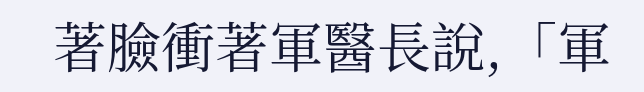著臉衝著軍醫長說,「軍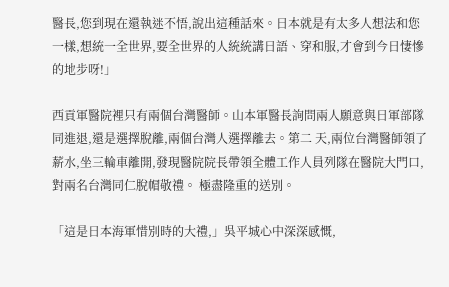醫長,您到現在還執迷不悟,說出這種話來。日本就是有太多人想法和您一樣,想統一全世界,要全世界的人統統講日語、穿和服,才會到今日悽慘的地步呀!」

西貢軍醫院裡只有兩個台灣醫師。山本軍醫長詢問兩人願意與日軍部隊同進退,還是選擇脫離,兩個台灣人選擇離去。第二 天,兩位台灣醫師領了薪水,坐三輪車離開,發現醫院院長帶領全體工作人員列隊在醫院大門口,對兩名台灣同仁脫帽敬禮。 極盡隆重的送別。

「這是日本海軍惜別時的大禮,」吳平城心中深深感慨,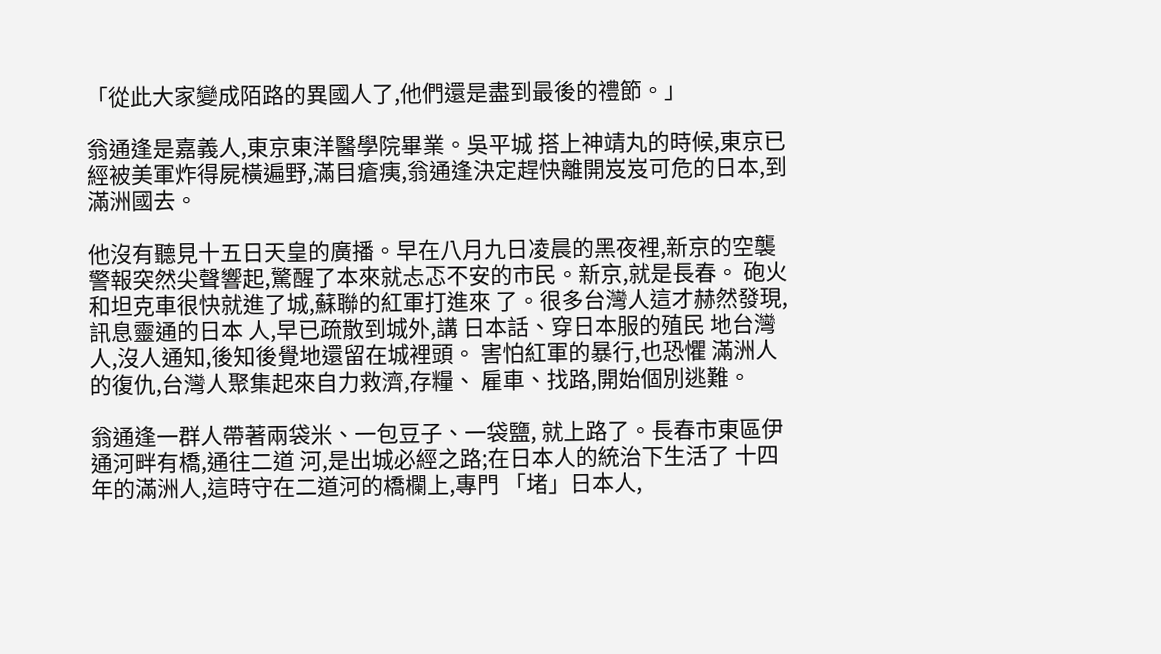「從此大家變成陌路的異國人了,他們還是盡到最後的禮節。」

翁通逢是嘉義人,東京東洋醫學院畢業。吳平城 搭上神靖丸的時候,東京已經被美軍炸得屍橫遍野,滿目瘡痍,翁通逢決定趕快離開岌岌可危的日本,到滿洲國去。

他沒有聽見十五日天皇的廣播。早在八月九日凌晨的黑夜裡,新京的空襲警報突然尖聲響起,驚醒了本來就忐忑不安的市民。新京,就是長春。 砲火和坦克車很快就進了城,蘇聯的紅軍打進來 了。很多台灣人這才赫然發現,訊息靈通的日本 人,早已疏散到城外,講 日本話、穿日本服的殖民 地台灣人,沒人通知,後知後覺地還留在城裡頭。 害怕紅軍的暴行,也恐懼 滿洲人的復仇,台灣人聚集起來自力救濟,存糧、 雇車、找路,開始個別逃難。

翁通逢一群人帶著兩袋米、一包豆子、一袋鹽, 就上路了。長春市東區伊通河畔有橋,通往二道 河,是出城必經之路;在日本人的統治下生活了 十四年的滿洲人,這時守在二道河的橋欄上,專門 「堵」日本人,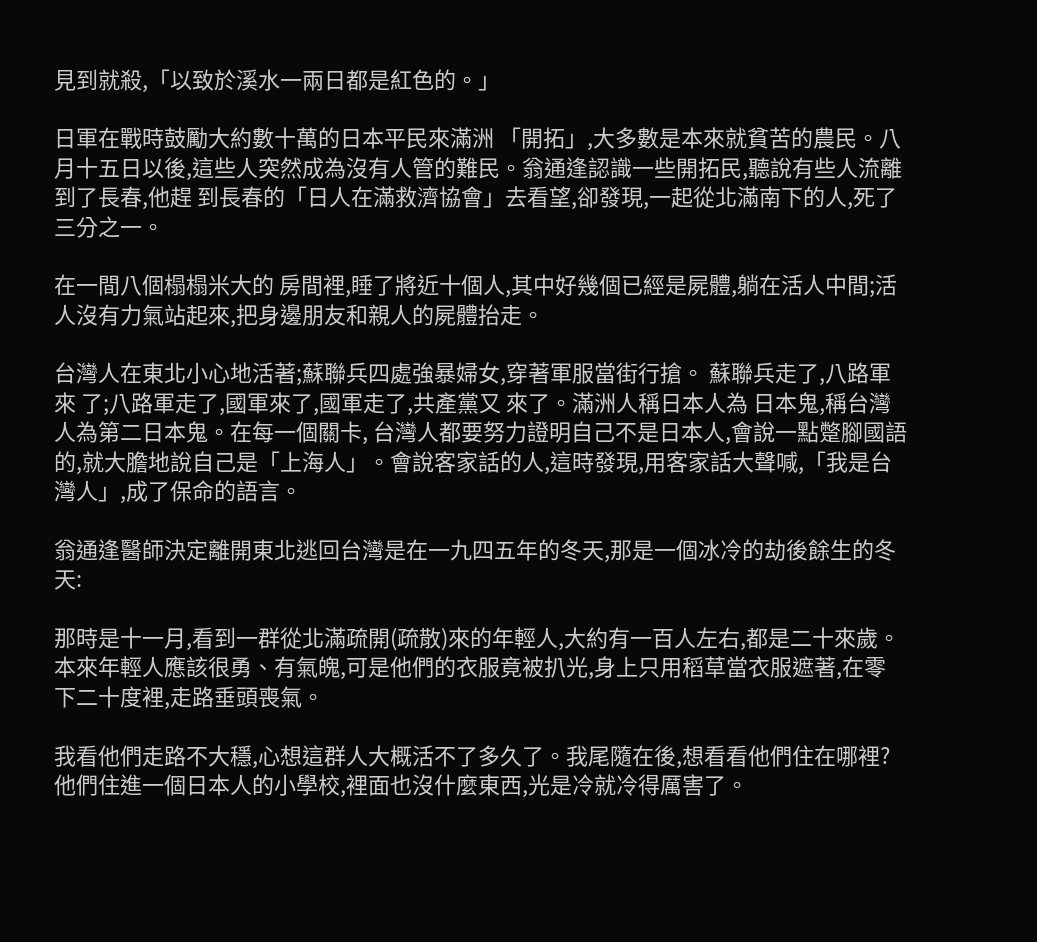見到就殺,「以致於溪水一兩日都是紅色的。」

日軍在戰時鼓勵大約數十萬的日本平民來滿洲 「開拓」,大多數是本來就貧苦的農民。八月十五日以後,這些人突然成為沒有人管的難民。翁通逢認識一些開拓民,聽說有些人流離到了長春,他趕 到長春的「日人在滿救濟協會」去看望,卻發現,一起從北滿南下的人,死了三分之一。

在一間八個榻榻米大的 房間裡,睡了將近十個人,其中好幾個已經是屍體,躺在活人中間;活人沒有力氣站起來,把身邊朋友和親人的屍體抬走。

台灣人在東北小心地活著;蘇聯兵四處強暴婦女,穿著軍服當街行搶。 蘇聯兵走了,八路軍來 了;八路軍走了,國軍來了,國軍走了,共產黨又 來了。滿洲人稱日本人為 日本鬼,稱台灣人為第二日本鬼。在每一個關卡, 台灣人都要努力證明自己不是日本人,會說一點蹩腳國語的,就大膽地說自己是「上海人」。會說客家話的人,這時發現,用客家話大聲喊,「我是台灣人」,成了保命的語言。

翁通逢醫師決定離開東北逃回台灣是在一九四五年的冬天,那是一個冰冷的劫後餘生的冬天:

那時是十一月,看到一群從北滿疏開(疏散)來的年輕人,大約有一百人左右,都是二十來歲。本來年輕人應該很勇、有氣魄,可是他們的衣服竟被扒光,身上只用稻草當衣服遮著,在零下二十度裡,走路垂頭喪氣。

我看他們走路不大穩,心想這群人大概活不了多久了。我尾隨在後,想看看他們住在哪裡?他們住進一個日本人的小學校,裡面也沒什麼東西,光是冷就冷得厲害了。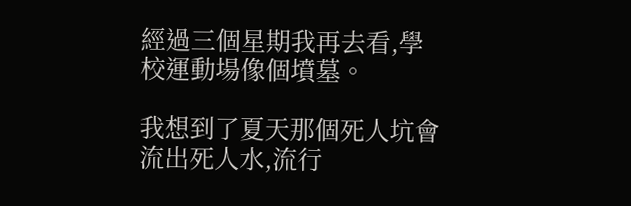經過三個星期我再去看,學校運動場像個墳墓。

我想到了夏天那個死人坑會流出死人水,流行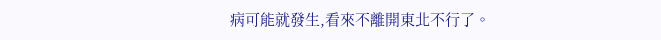病可能就發生,看來不離開東北不行了。